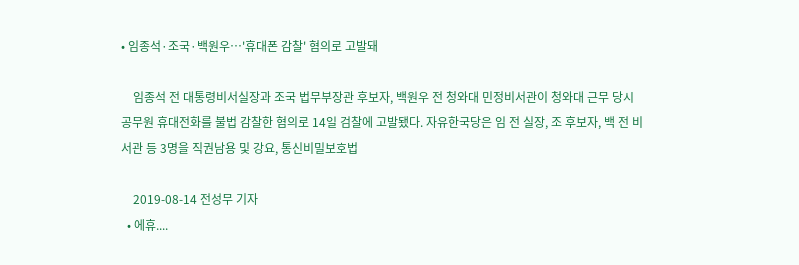• 임종석·조국·백원우…'휴대폰 감찰' 혐의로 고발돼

    임종석 전 대통령비서실장과 조국 법무부장관 후보자, 백원우 전 청와대 민정비서관이 청와대 근무 당시 공무원 휴대전화를 불법 감찰한 혐의로 14일 검찰에 고발됐다. 자유한국당은 임 전 실장, 조 후보자, 백 전 비서관 등 3명을 직권남용 및 강요, 통신비밀보호법

    2019-08-14 전성무 기자
  • 에휴....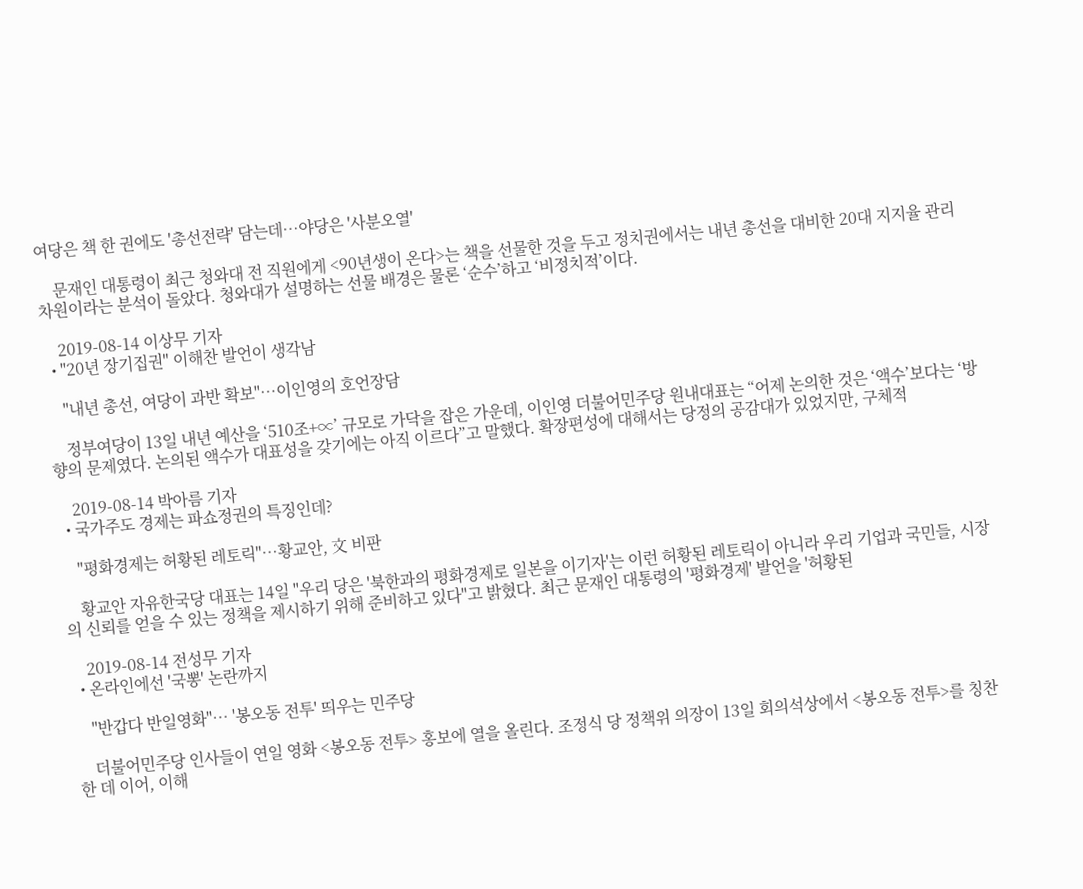여당은 책 한 권에도 '총선전략' 담는데…야당은 '사분오열'

    문재인 대통령이 최근 청와대 전 직원에게 <90년생이 온다>는 책을 선물한 것을 두고 정치권에서는 내년 총선을 대비한 20대 지지율 관리 차원이라는 분석이 돌았다. 청와대가 설명하는 선물 배경은 물론 ‘순수’하고 ‘비정치적’이다.

    2019-08-14 이상무 기자
  • "20년 장기집권" 이해찬 발언이 생각남

    "내년 총선, 여당이 과반 확보"…이인영의 호언장담

    정부여당이 13일 내년 예산을 ‘510조+∝’ 규모로 가닥을 잡은 가운데, 이인영 더불어민주당 원내대표는 “어제 논의한 것은 ‘액수’보다는 ‘방향의 문제였다. 논의된 액수가 대표성을 갖기에는 아직 이르다”고 말했다. 확장편성에 대해서는 당정의 공감대가 있었지만, 구체적

    2019-08-14 박아름 기자
  • 국가주도 경제는 파쇼정권의 특징인데?

    "평화경제는 허황된 레토릭"…황교안, 文 비판

    황교안 자유한국당 대표는 14일 "우리 당은 '북한과의 평화경제로 일본을 이기자'는 이런 허황된 레토릭이 아니라 우리 기업과 국민들, 시장의 신뢰를 얻을 수 있는 정책을 제시하기 위해 준비하고 있다"고 밝혔다. 최근 문재인 대통령의 '평화경제' 발언을 '허황된

    2019-08-14 전성무 기자
  • 온라인에선 '국뽕' 논란까지

    "반갑다 반일영화"… '봉오동 전투' 띄우는 민주당

    더불어민주당 인사들이 연일 영화 <봉오동 전투> 홍보에 열을 올린다. 조정식 당 정책위 의장이 13일 회의석상에서 <봉오동 전투>를 칭찬한 데 이어, 이해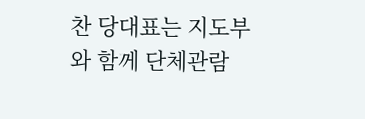찬 당대표는 지도부와 함께 단체관람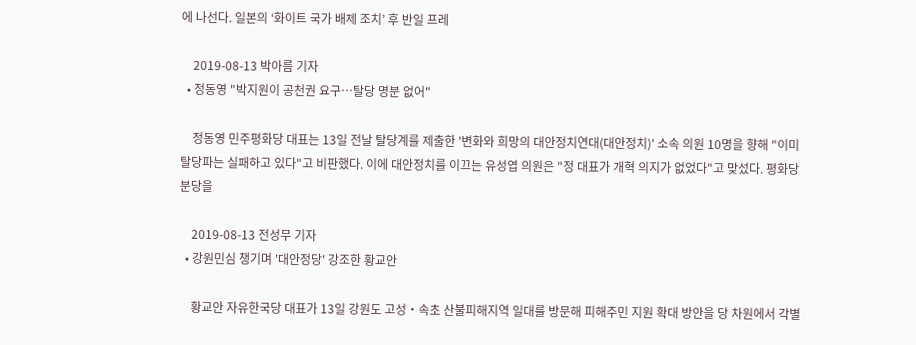에 나선다. 일본의 ‘화이트 국가 배제 조치’ 후 반일 프레

    2019-08-13 박아름 기자
  • 정동영 "박지원이 공천권 요구…탈당 명분 없어"

    정동영 민주평화당 대표는 13일 전날 탈당계를 제출한 '변화와 희망의 대안정치연대(대안정치)' 소속 의원 10명을 향해 "이미 탈당파는 실패하고 있다"고 비판했다. 이에 대안정치를 이끄는 유성엽 의원은 "정 대표가 개혁 의지가 없었다"고 맞섰다. 평화당 분당을

    2019-08-13 전성무 기자
  • 강원민심 챙기며 '대안정당' 강조한 황교안

    황교안 자유한국당 대표가 13일 강원도 고성‧속초 산불피해지역 일대를 방문해 피해주민 지원 확대 방안을 당 차원에서 각별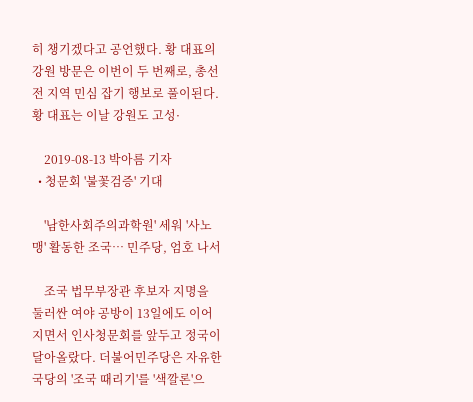히 챙기겠다고 공언했다. 황 대표의 강원 방문은 이번이 두 번째로, 총선 전 지역 민심 잡기 행보로 풀이된다. 황 대표는 이날 강원도 고성·

    2019-08-13 박아름 기자
  • 청문회 '불꽃검증' 기대

    '남한사회주의과학원' 세워 '사노맹' 활동한 조국… 민주당, 엄호 나서

    조국 법무부장관 후보자 지명을 둘러싼 여야 공방이 13일에도 이어지면서 인사청문회를 앞두고 정국이 달아올랐다. 더불어민주당은 자유한국당의 '조국 때리기'를 '색깔론'으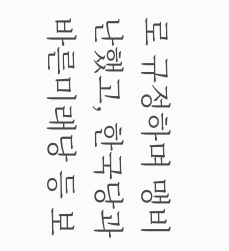로 규정하며 맹비난했고, 한국당과 바른미래당 등 보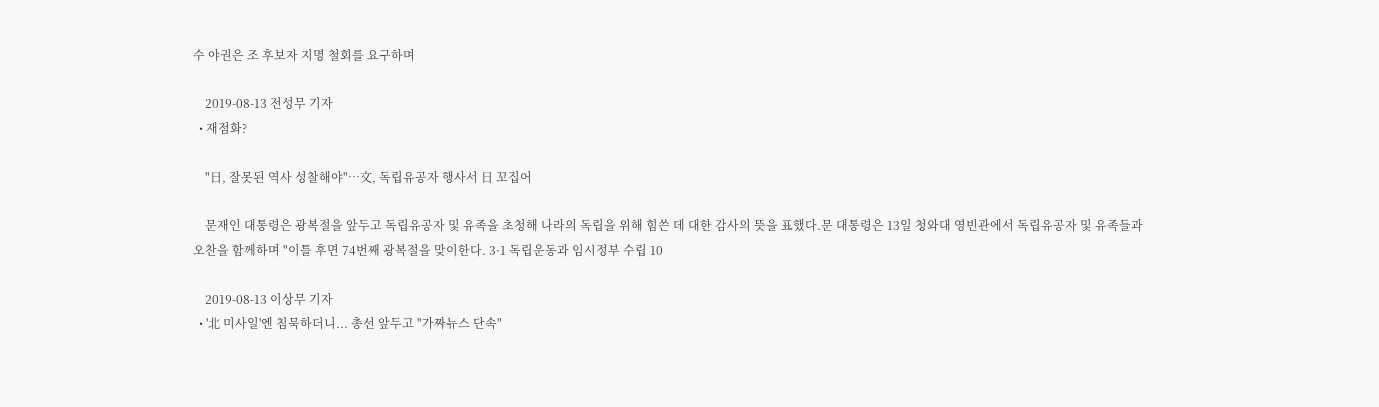수 야권은 조 후보자 지명 철회를 요구하며

    2019-08-13 전성무 기자
  • 재점화?

    "日, 잘못된 역사 성찰해야"…文, 독립유공자 행사서 日 꼬집어

    문재인 대통령은 광복절을 앞두고 독립유공자 및 유족을 초청해 나라의 독립을 위해 힘쓴 데 대한 감사의 뜻을 표했다.문 대통령은 13일 청와대 영빈관에서 독립유공자 및 유족들과 오찬을 함께하며 "이틀 후면 74번째 광복절을 맞이한다. 3·1 독립운동과 임시정부 수립 10

    2019-08-13 이상무 기자
  • '北 미사일'엔 침묵하더니... 총선 앞두고 "가짜뉴스 단속"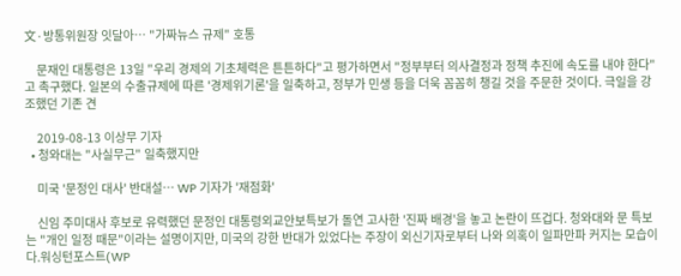文·방통위원장 잇달아… "가짜뉴스 규제" 호통

    문재인 대통령은 13일 "우리 경제의 기초체력은 튼튼하다"고 평가하면서 "정부부터 의사결정과 정책 추진에 속도를 내야 한다"고 촉구했다. 일본의 수출규제에 따른 '경제위기론'을 일축하고, 정부가 민생 등을 더욱 꼼꼼히 챙길 것을 주문한 것이다. 극일을 강조했던 기존 견

    2019-08-13 이상무 기자
  • 청와대는 "사실무근" 일축했지만

    미국 '문정인 대사' 반대설… WP 기자가 '재점화'

    신임 주미대사 후보로 유력했던 문정인 대통령외교안보특보가 돌연 고사한 '진짜 배경'을 놓고 논란이 뜨겁다. 청와대와 문 특보는 "개인 일정 때문"이라는 설명이지만, 미국의 강한 반대가 있었다는 주장이 외신기자로부터 나와 의혹이 일파만파 커지는 모습이다.워싱턴포스트(WP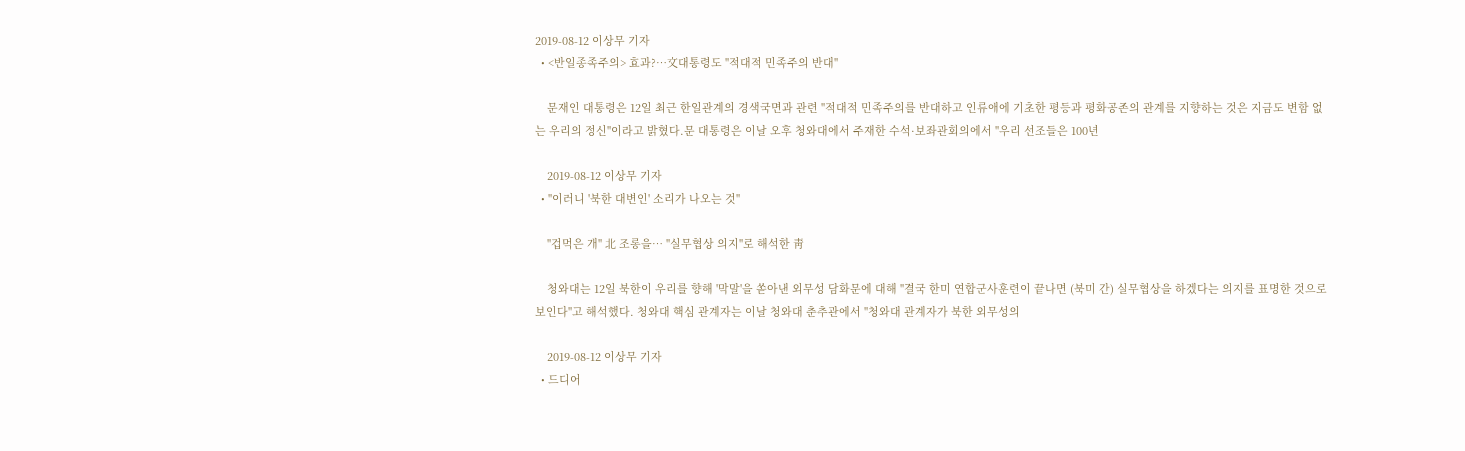2019-08-12 이상무 기자
  • <반일종족주의> 효과?…文대통령도 "적대적 민족주의 반대"

    문재인 대통령은 12일 최근 한일관계의 경색국면과 관련 "적대적 민족주의를 반대하고 인류애에 기초한 평등과 평화공존의 관계를 지향하는 것은 지금도 변함 없는 우리의 정신"이라고 밝혔다.문 대통령은 이날 오후 청와대에서 주재한 수석·보좌관회의에서 "우리 선조들은 100년

    2019-08-12 이상무 기자
  • "이러니 '북한 대변인' 소리가 나오는 것"

    "겁먹은 개" 北 조롱을… "실무협상 의지"로 해석한 靑

    청와대는 12일 북한이 우리를 향해 '막말'을 쏟아낸 외무성 담화문에 대해 "결국 한미 연합군사훈련이 끝나면 (북미 간) 실무협상을 하겠다는 의지를 표명한 것으로 보인다"고 해석했다. 청와대 핵심 관계자는 이날 청와대 춘추관에서 "청와대 관계자가 북한 외무성의

    2019-08-12 이상무 기자
  • 드디어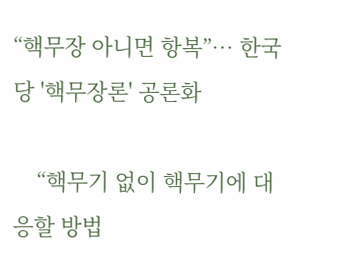“핵무장 아니면 항복”… 한국당 '핵무장론' 공론화

    “핵무기 없이 핵무기에 대응할 방법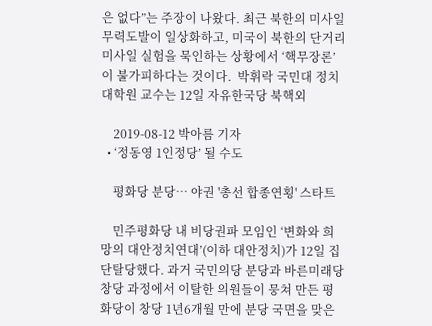은 없다”는 주장이 나왔다. 최근 북한의 미사일 무력도발이 일상화하고, 미국이 북한의 단거리미사일 실험을 묵인하는 상황에서 ‘핵무장론’이 불가피하다는 것이다.  박휘락 국민대 정치대학원 교수는 12일 자유한국당 북핵외

    2019-08-12 박아름 기자
  • ‘정동영 1인정당’ 될 수도

    평화당 분당… 야권 '총선 합종연횡' 스타트

    민주평화당 내 비당권파 모임인 ‘변화와 희망의 대안정치연대’(이하 대안정치)가 12일 집단탈당했다. 과거 국민의당 분당과 바른미래당 창당 과정에서 이탈한 의원들이 뭉쳐 만든 평화당이 창당 1년6개월 만에 분당 국면을 맞은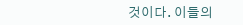것이다. 이들의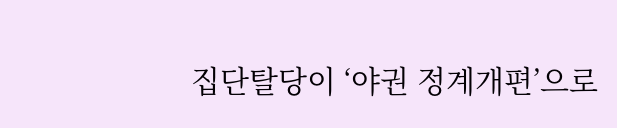집단탈당이 ‘야권 정계개편’으로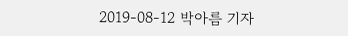2019-08-12 박아름 기자